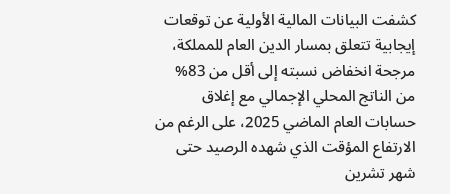كشفت البيانات المالية الأولية عن توقعات إيجابية تتعلق بمسار الدين العام للمملكة، مرجحة انخفاض نسبته إلى أقل من 83% من الناتج المحلي الإجمالي مع إغلاق حسابات العام الماضي 2025، على الرغم من الارتفاع المؤقت الذي شهده الرصيد حتى شهر تشرين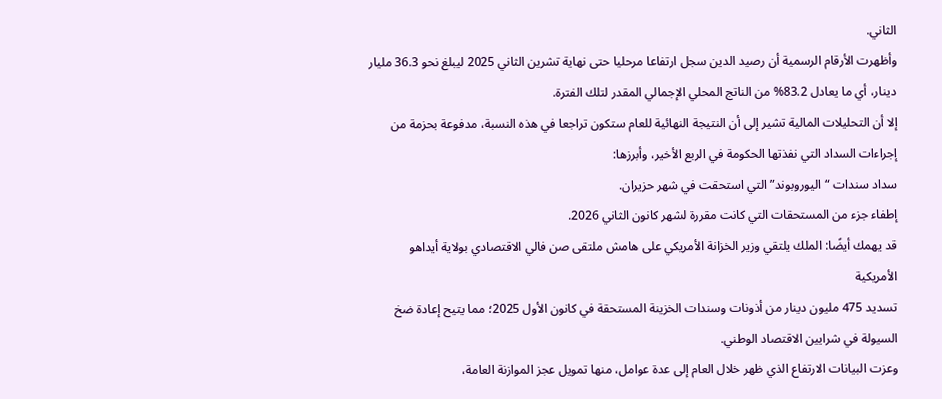الثاني.
وأظهرت الأرقام الرسمية أن رصيد الدين سجل ارتفاعا مرحليا حتى نهاية تشرين الثاني 2025 ليبلغ نحو 36.3 مليار دينار، أي ما يعادل 83.2% من الناتج المحلي الإجمالي المقدر لتلك الفترة.
إلا أن التحليلات المالية تشير إلى أن النتيجة النهائية للعام ستكون تراجعا في هذه النسبة، مدفوعة بحزمة من إجراءات السداد التي نفذتها الحكومة في الربع الأخير، وأبرزها:
سداد سندات “اليوروبوند” التي استحقت في شهر حزيران.
إطفاء جزء من المستحقات التي كانت مقررة لشهر كانون الثاني 2026.
قد يهمك أيضًا: الملك يلتقي وزير الخزانة الأمريكي على هامش ملتقى صن فالي الاقتصادي بولاية أيداهو الأمريكية
تسديد 475 مليون دينار من أذونات وسندات الخزينة المستحقة في كانون الأول 2025؛ مما يتيح إعادة ضخ السيولة في شرايين الاقتصاد الوطني.
وعزت البيانات الارتفاع الذي ظهر خلال العام إلى عدة عوامل، منها تمويل عجز الموازنة العامة،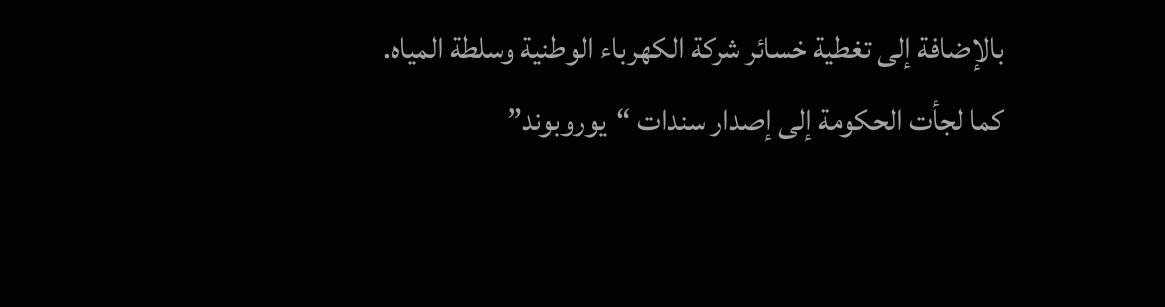بالإضافة إلى تغطية خسائر شركة الكهرباء الوطنية وسلطة المياه.
كما لجأت الحكومة إلى إصدار سندات “يوروبوند”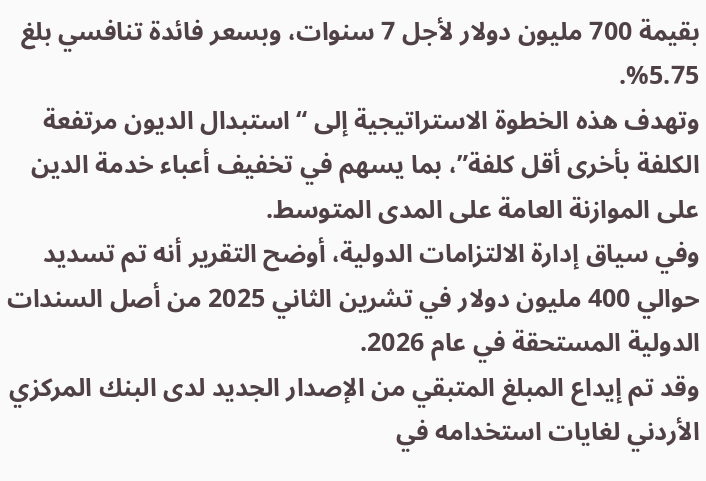بقيمة 700 مليون دولار لأجل 7 سنوات، وبسعر فائدة تنافسي بلغ 5.75%.
وتهدف هذه الخطوة الاستراتيجية إلى “استبدال الديون مرتفعة الكلفة بأخرى أقل كلفة”، بما يسهم في تخفيف أعباء خدمة الدين على الموازنة العامة على المدى المتوسط.
وفي سياق إدارة الالتزامات الدولية، أوضح التقرير أنه تم تسديد حوالي 400 مليون دولار في تشرين الثاني 2025 من أصل السندات الدولية المستحقة في عام 2026.
وقد تم إيداع المبلغ المتبقي من الإصدار الجديد لدى البنك المركزي الأردني لغايات استخدامه في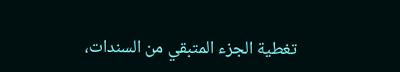تغطية الجزء المتبقي من السندات،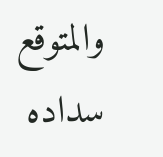والمتوقع سداده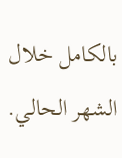بالكامل خلال الشهر الحالي.